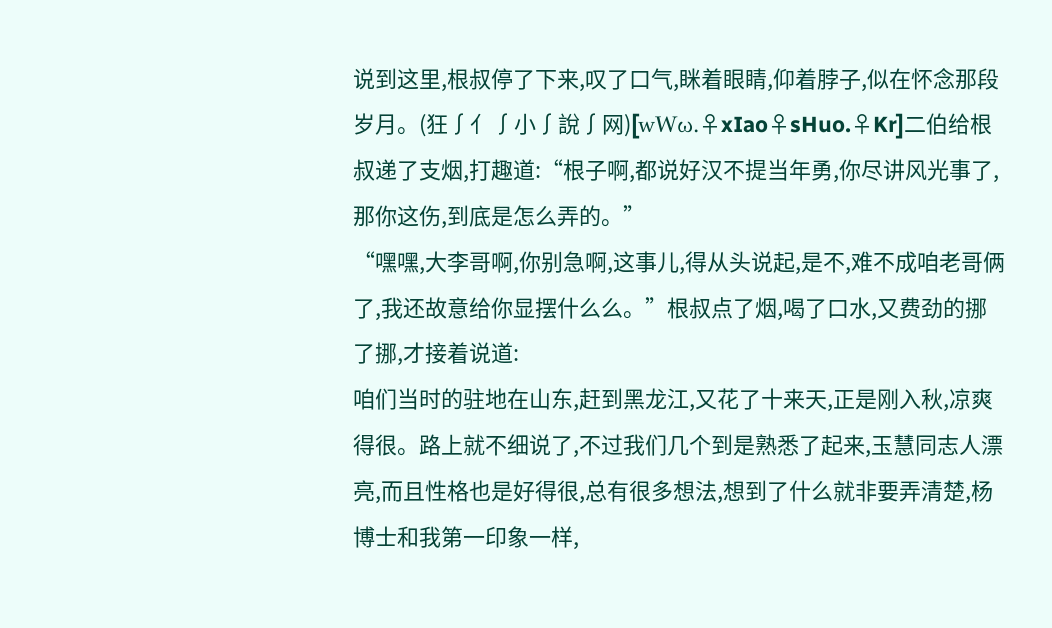说到这里,根叔停了下来,叹了口气,眯着眼睛,仰着脖子,似在怀念那段岁月。(狂∫亻∫小∫說∫网)[wWω.♀xIao♀sHuo.♀Kr]二伯给根叔递了支烟,打趣道:“根子啊,都说好汉不提当年勇,你尽讲风光事了,那你这伤,到底是怎么弄的。”
“嘿嘿,大李哥啊,你别急啊,这事儿,得从头说起,是不,难不成咱老哥俩了,我还故意给你显摆什么么。”根叔点了烟,喝了口水,又费劲的挪了挪,才接着说道:
咱们当时的驻地在山东,赶到黑龙江,又花了十来天,正是刚入秋,凉爽得很。路上就不细说了,不过我们几个到是熟悉了起来,玉慧同志人漂亮,而且性格也是好得很,总有很多想法,想到了什么就非要弄清楚,杨博士和我第一印象一样,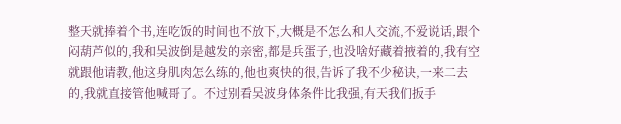整天就捧着个书,连吃饭的时间也不放下,大概是不怎么和人交流,不爱说话,跟个闷葫芦似的,我和吴波倒是越发的亲密,都是兵蛋子,也没啥好藏着掖着的,我有空就跟他请教,他这身肌肉怎么练的,他也爽快的很,告诉了我不少秘诀,一来二去的,我就直接管他喊哥了。不过别看吴波身体条件比我强,有天我们扳手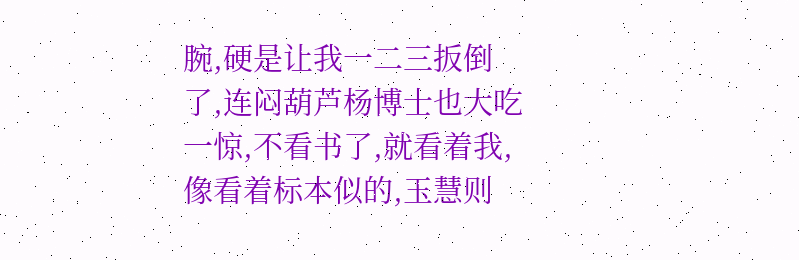腕,硬是让我一二三扳倒了,连闷葫芦杨博士也大吃一惊,不看书了,就看着我,像看着标本似的,玉慧则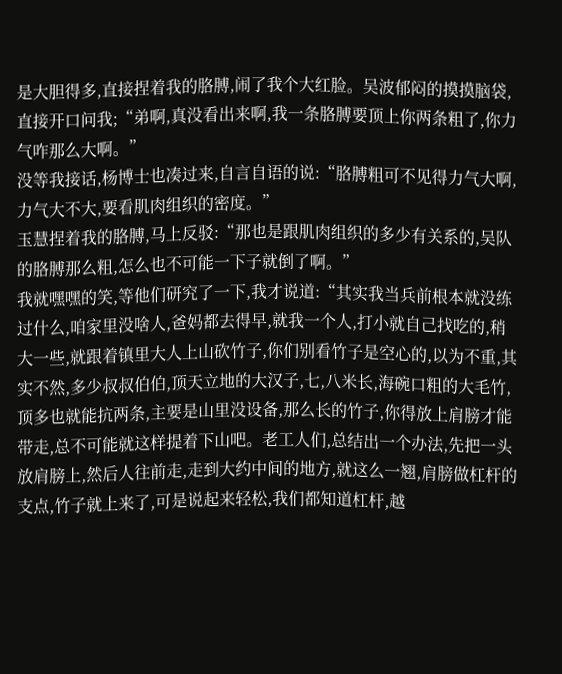是大胆得多,直接捏着我的胳膊,闹了我个大红脸。吴波郁闷的摸摸脑袋,直接开口问我;“弟啊,真没看出来啊,我一条胳膊要顶上你两条粗了,你力气咋那么大啊。”
没等我接话,杨博士也凑过来,自言自语的说:“胳膊粗可不见得力气大啊,力气大不大,要看肌肉组织的密度。”
玉慧捏着我的胳膊,马上反驳:“那也是跟肌肉组织的多少有关系的,吴队的胳膊那么粗,怎么也不可能一下子就倒了啊。”
我就嘿嘿的笑,等他们研究了一下,我才说道:“其实我当兵前根本就没练过什么,咱家里没啥人,爸妈都去得早,就我一个人,打小就自己找吃的,稍大一些,就跟着镇里大人上山砍竹子,你们别看竹子是空心的,以为不重,其实不然,多少叔叔伯伯,顶天立地的大汉子,七,八米长,海碗口粗的大毛竹,顶多也就能抗两条,主要是山里没设备,那么长的竹子,你得放上肩膀才能带走,总不可能就这样提着下山吧。老工人们,总结出一个办法,先把一头放肩膀上,然后人往前走,走到大约中间的地方,就这么一翘,肩膀做杠杆的支点,竹子就上来了,可是说起来轻松,我们都知道杠杆,越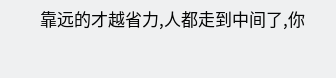靠远的才越省力,人都走到中间了,你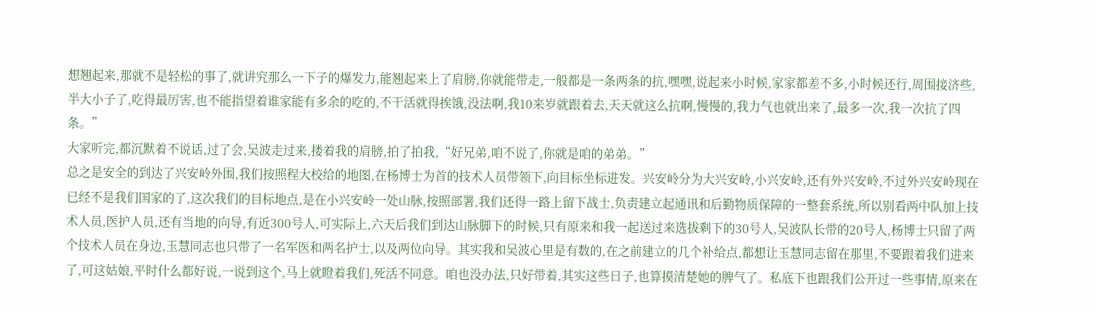想翘起来,那就不是轻松的事了,就讲究那么一下子的爆发力,能翘起来上了肩膀,你就能带走,一般都是一条两条的抗,嘿嘿,说起来小时候,家家都差不多,小时候还行,周围接济些,半大小子了,吃得最厉害,也不能指望着谁家能有多余的吃的,不干活就得挨饿,没法啊,我10来岁就跟着去,天天就这么抗啊,慢慢的,我力气也就出来了,最多一次,我一次抗了四条。”
大家听完,都沉默着不说话,过了会,吴波走过来,搂着我的肩膀,拍了拍我,“好兄弟,咱不说了,你就是咱的弟弟。”
总之是安全的到达了兴安岭外围,我们按照程大校给的地图,在杨博士为首的技术人员带领下,向目标坐标进发。兴安岭分为大兴安岭,小兴安岭,还有外兴安岭,不过外兴安岭现在已经不是我们国家的了,这次我们的目标地点,是在小兴安岭一处山脉,按照部署,我们还得一路上留下战士,负责建立起通讯和后勤物质保障的一整套系统,所以别看两中队加上技术人员,医护人员,还有当地的向导,有近300号人,可实际上,六天后我们到达山脉脚下的时候,只有原来和我一起送过来选拔剩下的30号人,吴波队长带的20号人,杨博士只留了两个技术人员在身边,玉慧同志也只带了一名军医和两名护士,以及两位向导。其实我和吴波心里是有数的,在之前建立的几个补给点,都想让玉慧同志留在那里,不要跟着我们进来了,可这姑娘,平时什么都好说,一说到这个,马上就瞪着我们,死活不同意。咱也没办法,只好带着,其实这些日子,也算摸清楚她的脾气了。私底下也跟我们公开过一些事情,原来在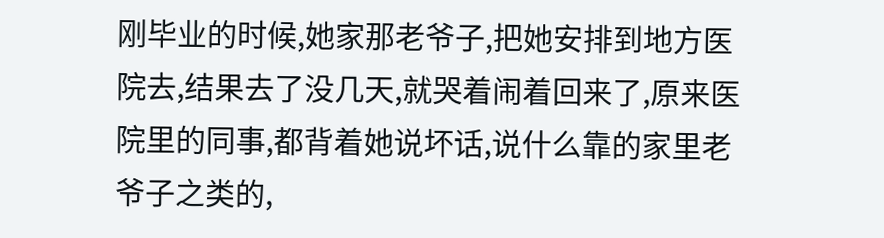刚毕业的时候,她家那老爷子,把她安排到地方医院去,结果去了没几天,就哭着闹着回来了,原来医院里的同事,都背着她说坏话,说什么靠的家里老爷子之类的,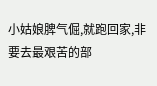小姑娘脾气倔,就跑回家,非要去最艰苦的部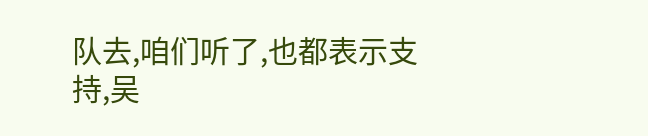队去,咱们听了,也都表示支持,吴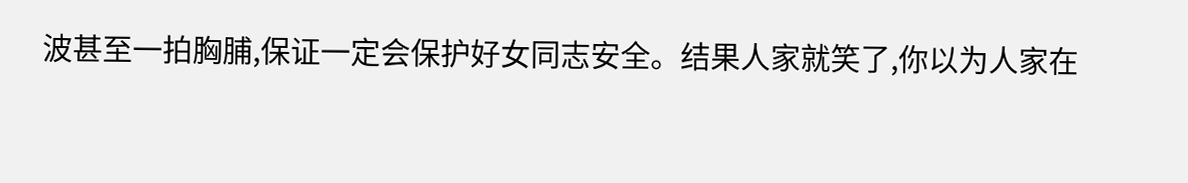波甚至一拍胸脯,保证一定会保护好女同志安全。结果人家就笑了,你以为人家在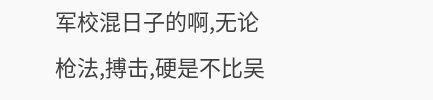军校混日子的啊,无论枪法,搏击,硬是不比吴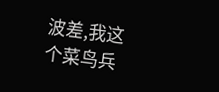波差,我这个菜鸟兵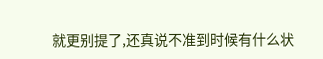就更别提了,还真说不准到时候有什么状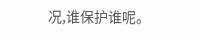况,谁保护谁呢。